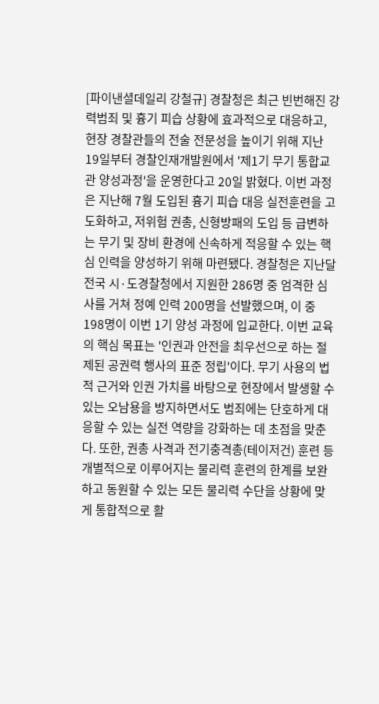[파이낸셜데일리 강철규] 경찰청은 최근 빈번해진 강력범죄 및 흉기 피습 상황에 효과적으로 대응하고, 현장 경찰관들의 전술 전문성을 높이기 위해 지난 19일부터 경찰인재개발원에서 '제1기 무기 통합교관 양성과정'을 운영한다고 20일 밝혔다. 이번 과정은 지난해 7월 도입된 흉기 피습 대응 실전훈련을 고도화하고, 저위험 권총, 신형방패의 도입 등 급변하는 무기 및 장비 환경에 신속하게 적응할 수 있는 핵심 인력을 양성하기 위해 마련됐다. 경찰청은 지난달 전국 시·도경찰청에서 지원한 286명 중 엄격한 심사를 거쳐 정예 인력 200명을 선발했으며, 이 중 198명이 이번 1기 양성 과정에 입교한다. 이번 교육의 핵심 목표는 '인권과 안전을 최우선으로 하는 절제된 공권력 행사의 표준 정립'이다. 무기 사용의 법적 근거와 인권 가치를 바탕으로 현장에서 발생할 수 있는 오남용을 방지하면서도 범죄에는 단호하게 대응할 수 있는 실전 역량을 강화하는 데 초점을 맞춘다. 또한, 권총 사격과 전기충격총(테이저건) 훈련 등 개별적으로 이루어지는 물리력 훈련의 한계를 보완하고 동원할 수 있는 모든 물리력 수단을 상황에 맞게 통합적으로 활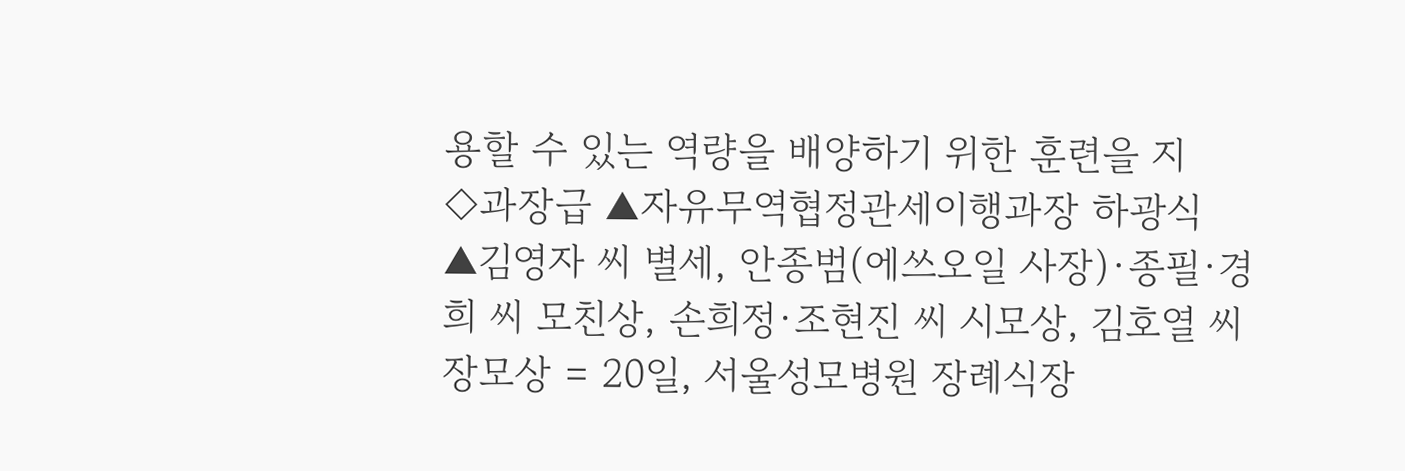용할 수 있는 역량을 배양하기 위한 훈련을 지
◇과장급 ▲자유무역협정관세이행과장 하광식
▲김영자 씨 별세, 안종범(에쓰오일 사장)·종필·경희 씨 모친상, 손희정·조현진 씨 시모상, 김호열 씨 장모상 = 20일, 서울성모병원 장례식장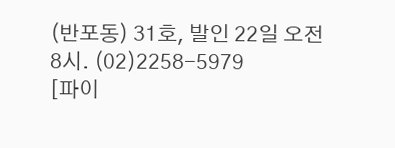(반포동) 31호, 발인 22일 오전 8시. (02)2258-5979
[파이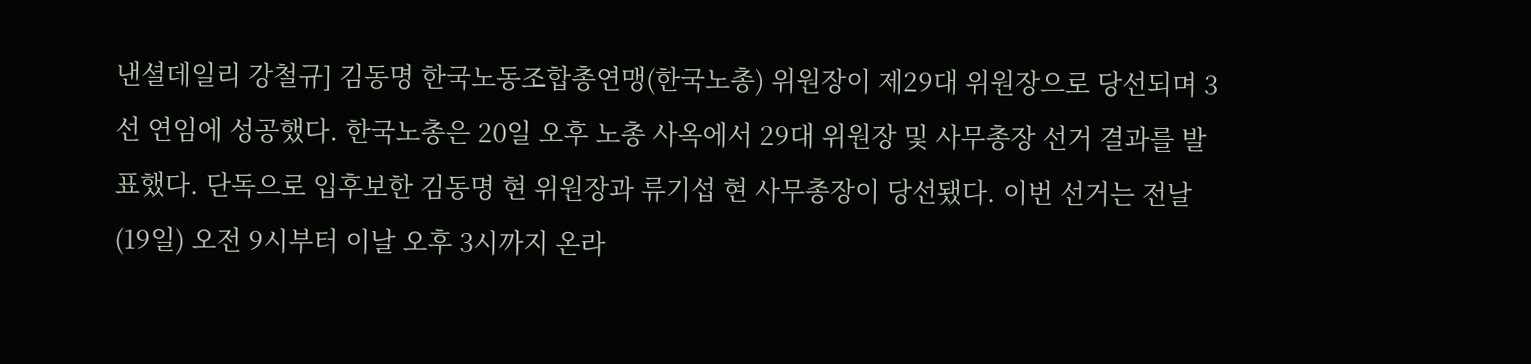낸셜데일리 강철규] 김동명 한국노동조합총연맹(한국노총) 위원장이 제29대 위원장으로 당선되며 3선 연임에 성공했다. 한국노총은 20일 오후 노총 사옥에서 29대 위원장 및 사무총장 선거 결과를 발표했다. 단독으로 입후보한 김동명 현 위원장과 류기섭 현 사무총장이 당선됐다. 이번 선거는 전날(19일) 오전 9시부터 이날 오후 3시까지 온라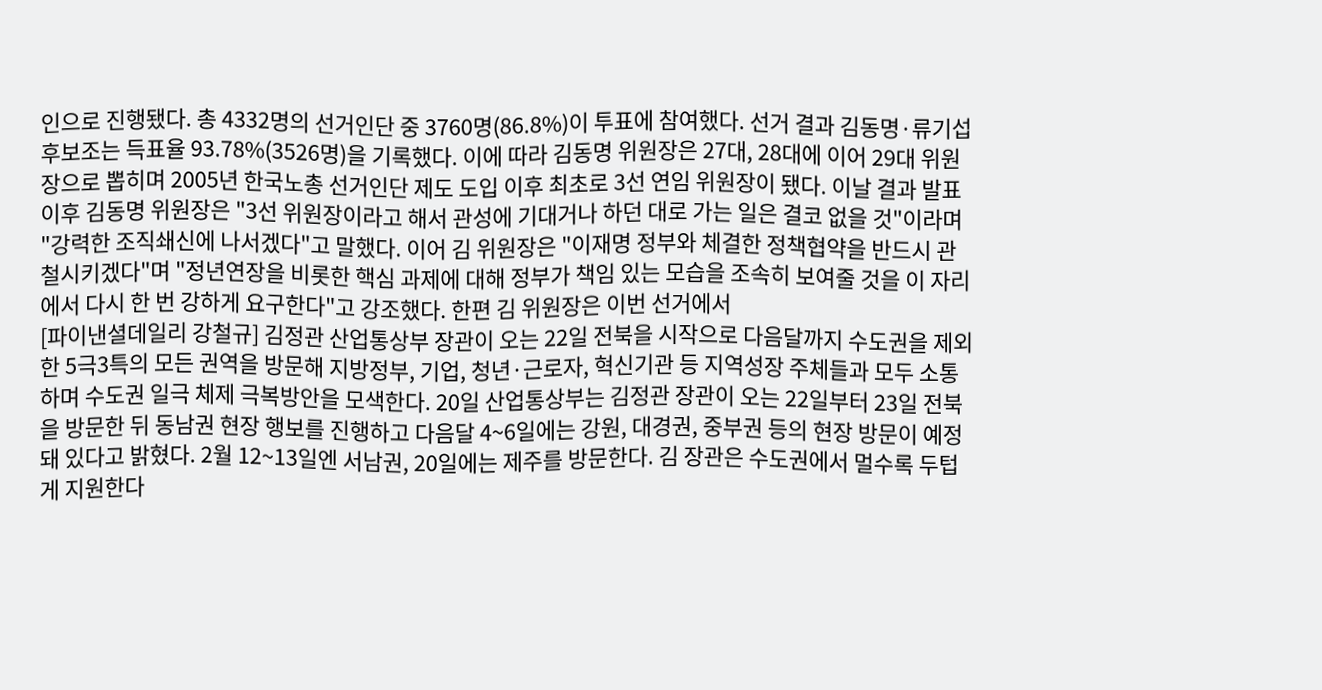인으로 진행됐다. 총 4332명의 선거인단 중 3760명(86.8%)이 투표에 참여했다. 선거 결과 김동명·류기섭 후보조는 득표율 93.78%(3526명)을 기록했다. 이에 따라 김동명 위원장은 27대, 28대에 이어 29대 위원장으로 뽑히며 2005년 한국노총 선거인단 제도 도입 이후 최초로 3선 연임 위원장이 됐다. 이날 결과 발표 이후 김동명 위원장은 "3선 위원장이라고 해서 관성에 기대거나 하던 대로 가는 일은 결코 없을 것"이라며 "강력한 조직쇄신에 나서겠다"고 말했다. 이어 김 위원장은 "이재명 정부와 체결한 정책협약을 반드시 관철시키겠다"며 "정년연장을 비롯한 핵심 과제에 대해 정부가 책임 있는 모습을 조속히 보여줄 것을 이 자리에서 다시 한 번 강하게 요구한다"고 강조했다. 한편 김 위원장은 이번 선거에서
[파이낸셜데일리 강철규] 김정관 산업통상부 장관이 오는 22일 전북을 시작으로 다음달까지 수도권을 제외한 5극3특의 모든 권역을 방문해 지방정부, 기업, 청년·근로자, 혁신기관 등 지역성장 주체들과 모두 소통하며 수도권 일극 체제 극복방안을 모색한다. 20일 산업통상부는 김정관 장관이 오는 22일부터 23일 전북을 방문한 뒤 동남권 현장 행보를 진행하고 다음달 4~6일에는 강원, 대경권, 중부권 등의 현장 방문이 예정돼 있다고 밝혔다. 2월 12~13일엔 서남권, 20일에는 제주를 방문한다. 김 장관은 수도권에서 멀수록 두텁게 지원한다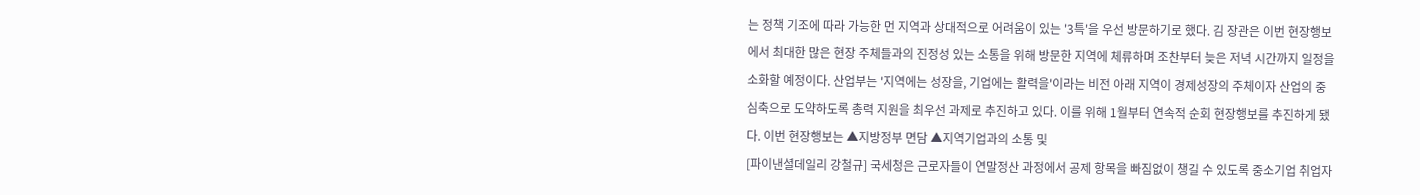는 정책 기조에 따라 가능한 먼 지역과 상대적으로 어려움이 있는 '3특'을 우선 방문하기로 했다. 김 장관은 이번 현장행보에서 최대한 많은 현장 주체들과의 진정성 있는 소통을 위해 방문한 지역에 체류하며 조찬부터 늦은 저녁 시간까지 일정을 소화할 예정이다. 산업부는 '지역에는 성장을, 기업에는 활력을'이라는 비전 아래 지역이 경제성장의 주체이자 산업의 중심축으로 도약하도록 총력 지원을 최우선 과제로 추진하고 있다. 이를 위해 1월부터 연속적 순회 현장행보를 추진하게 됐다. 이번 현장행보는 ▲지방정부 면담 ▲지역기업과의 소통 및
[파이낸셜데일리 강철규] 국세청은 근로자들이 연말정산 과정에서 공제 항목을 빠짐없이 챙길 수 있도록 중소기업 취업자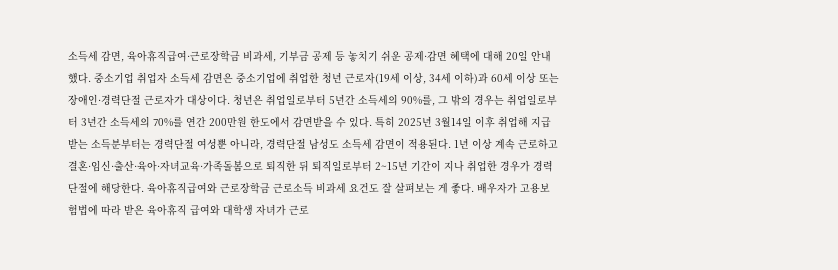소득세 감면, 육아휴직급여·근로장학금 비과세, 기부금 공제 등 놓치기 쉬운 공제·감면 혜택에 대해 20일 안내했다. 중소기업 취업자 소득세 감면은 중소기업에 취업한 청년 근로자(19세 이상, 34세 이하)과 60세 이상 또는 장애인·경력단절 근로자가 대상이다. 청년은 취업일로부터 5년간 소득세의 90%를, 그 밖의 경우는 취업일로부터 3년간 소득세의 70%를 연간 200만원 한도에서 감면받을 수 있다. 특히 2025년 3월14일 이후 취업해 지급 받는 소득분부터는 경력단절 여성뿐 아니라, 경력단절 남성도 소득세 감면이 적용된다. 1년 이상 계속 근로하고 결혼·임신·출산·육아·자녀교육·가족돌봄으로 퇴직한 뒤 퇴직일로부터 2~15년 기간이 지나 취업한 경우가 경력 단절에 해당한다. 육아휴직급여와 근로장학금 근로소득 비과세 요건도 잘 살펴보는 게 좋다. 배우자가 고용보험법에 따라 받은 육아휴직 급여와 대학생 자녀가 근로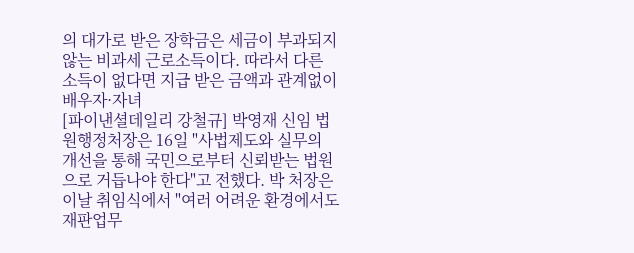의 대가로 받은 장학금은 세금이 부과되지 않는 비과세 근로소득이다. 따라서 다른 소득이 없다면 지급 받은 금액과 관계없이 배우자·자녀
[파이낸셜데일리 강철규] 박영재 신임 법원행정처장은 16일 "사법제도와 실무의 개선을 통해 국민으로부터 신뢰받는 법원으로 거듭나야 한다"고 전했다. 박 처장은 이날 취임식에서 "여러 어려운 환경에서도 재판업무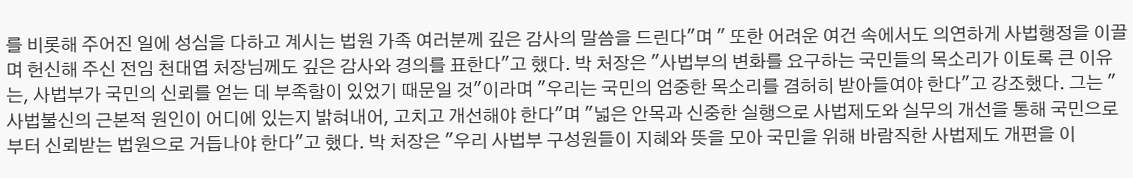를 비롯해 주어진 일에 성심을 다하고 계시는 법원 가족 여러분께 깊은 감사의 말씀을 드린다"며 " 또한 어려운 여건 속에서도 의연하게 사법행정을 이끌며 헌신해 주신 전임 천대엽 처장님께도 깊은 감사와 경의를 표한다"고 했다. 박 처장은 "사법부의 변화를 요구하는 국민들의 목소리가 이토록 큰 이유는, 사법부가 국민의 신뢰를 얻는 데 부족함이 있었기 때문일 것"이라며 "우리는 국민의 엄중한 목소리를 겸허히 받아들여야 한다"고 강조했다. 그는 "사법불신의 근본적 원인이 어디에 있는지 밝혀내어, 고치고 개선해야 한다"며 "넓은 안목과 신중한 실행으로 사법제도와 실무의 개선을 통해 국민으로부터 신뢰받는 법원으로 거듭나야 한다"고 했다. 박 처장은 "우리 사법부 구성원들이 지혜와 뜻을 모아 국민을 위해 바람직한 사법제도 개편을 이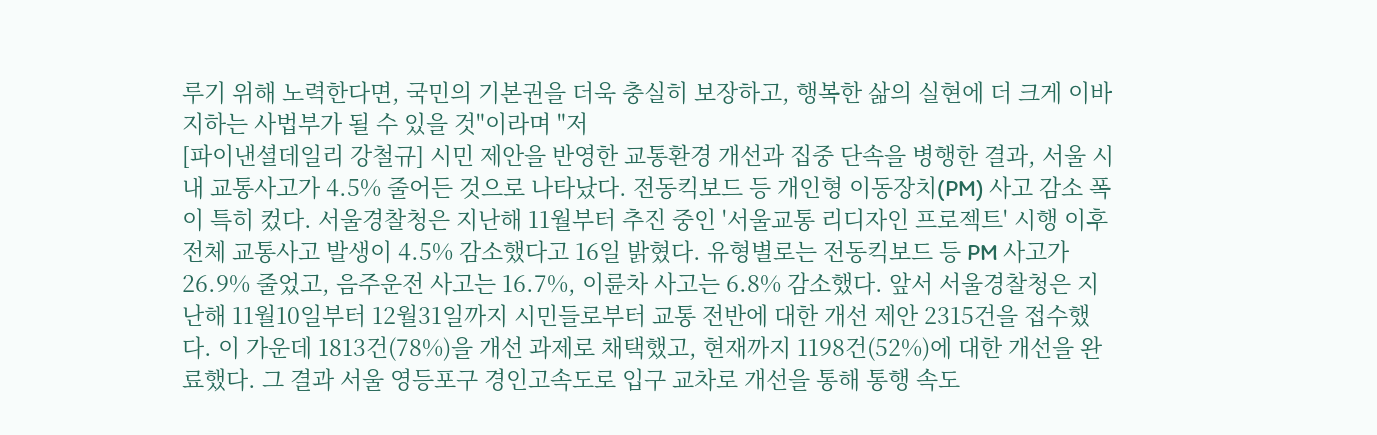루기 위해 노력한다면, 국민의 기본권을 더욱 충실히 보장하고, 행복한 삶의 실현에 더 크게 이바지하는 사법부가 될 수 있을 것"이라며 "저
[파이낸셜데일리 강철규] 시민 제안을 반영한 교통환경 개선과 집중 단속을 병행한 결과, 서울 시내 교통사고가 4.5% 줄어든 것으로 나타났다. 전동킥보드 등 개인형 이동장치(PM) 사고 감소 폭이 특히 컸다. 서울경찰청은 지난해 11월부터 추진 중인 '서울교통 리디자인 프로젝트' 시행 이후 전체 교통사고 발생이 4.5% 감소했다고 16일 밝혔다. 유형별로는 전동킥보드 등 PM 사고가 26.9% 줄었고, 음주운전 사고는 16.7%, 이륜차 사고는 6.8% 감소했다. 앞서 서울경찰청은 지난해 11월10일부터 12월31일까지 시민들로부터 교통 전반에 대한 개선 제안 2315건을 접수했다. 이 가운데 1813건(78%)을 개선 과제로 채택했고, 현재까지 1198건(52%)에 대한 개선을 완료했다. 그 결과 서울 영등포구 경인고속도로 입구 교차로 개선을 통해 통행 속도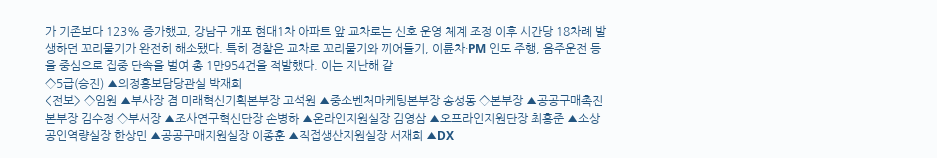가 기존보다 123% 증가했고, 강남구 개포 현대1차 아파트 앞 교차로는 신호 운영 체계 조정 이후 시간당 18차례 발생하던 꼬리물기가 완전히 해소됐다. 특히 경찰은 교차로 꼬리물기와 끼어들기, 이륜차·PM 인도 주행, 음주운전 등을 중심으로 집중 단속을 벌여 총 1만954건을 적발했다. 이는 지난해 같
◇5급(승진) ▲의정홍보담당관실 박재희
<전보> ◇임원 ▲부사장 겸 미래혁신기획본부장 고석원 ▲중소벤처마케팅본부장 송성동 ◇본부장 ▲공공구매촉진본부장 김수정 ◇부서장 ▲조사연구혁신단장 손병하 ▲온라인지원실장 김영삼 ▲오프라인지원단장 최홍준 ▲소상공인역량실장 한상민 ▲공공구매지원실장 이종훈 ▲직접생산지원실장 서재희 ▲DX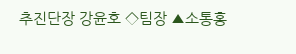추진단장 강윤호 ◇팀장 ▲소통홍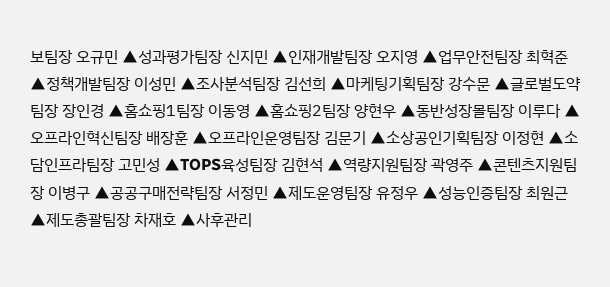보팀장 오규민 ▲성과평가팀장 신지민 ▲인재개발팀장 오지영 ▲업무안전팀장 최혁준 ▲정책개발팀장 이성민 ▲조사분석팀장 김선희 ▲마케팅기획팀장 강수문 ▲글로벌도약팀장 장인경 ▲홈쇼핑1팀장 이동영 ▲홈쇼핑2팀장 양현우 ▲동반성장몰팀장 이루다 ▲오프라인혁신팀장 배장훈 ▲오프라인운영팀장 김문기 ▲소상공인기획팀장 이정현 ▲소담인프라팀장 고민성 ▲TOPS육성팀장 김현석 ▲역량지원팀장 곽영주 ▲콘텐츠지원팀장 이병구 ▲공공구매전략팀장 서정민 ▲제도운영팀장 유정우 ▲성능인증팀장 최원근 ▲제도총괄팀장 차재호 ▲사후관리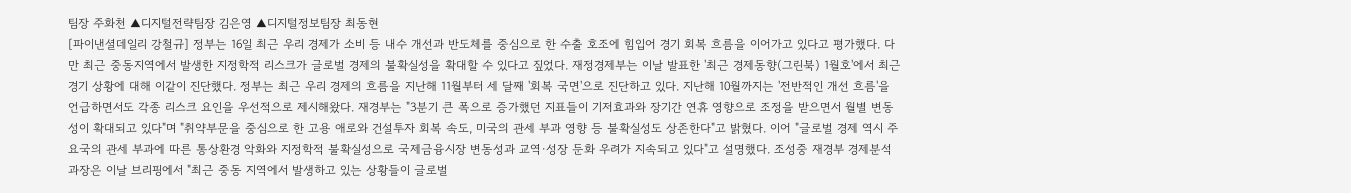팀장 주화천 ▲디지털전략팀장 김은영 ▲디지털정보팀장 최동현
[파이낸셜데일리 강철규] 정부는 16일 최근 우리 경제가 소비 등 내수 개선과 반도체를 중심으로 한 수출 호조에 힘입어 경기 회복 흐름을 이어가고 있다고 평가했다. 다만 최근 중동지역에서 발생한 지정학적 리스크가 글로벌 경제의 불확실성을 확대할 수 있다고 짚었다. 재정경제부는 이날 발표한 '최근 경제동향(그린북) 1월호'에서 최근 경기 상황에 대해 이같이 진단했다. 정부는 최근 우리 경제의 흐름을 지난해 11월부터 세 달째 '회복 국면'으로 진단하고 있다. 지난해 10월까지는 '전반적인 개선 흐름'을 언급하면서도 각종 리스크 요인을 우선적으로 제시해왔다. 재경부는 "3분기 큰 폭으로 증가했던 지표들이 기저효과와 장기간 연휴 영향으로 조정을 받으면서 월별 변동성이 확대되고 있다"며 "취약부문을 중심으로 한 고용 애로와 건설투자 회복 속도, 미국의 관세 부과 영향 등 불확실성도 상존한다"고 밝혔다. 이어 "글로벌 경제 역시 주요국의 관세 부과에 따른 통상환경 악화와 지정학적 불확실성으로 국제금융시장 변동성과 교역·성장 둔화 우려가 지속되고 있다"고 설명했다. 조성중 재경부 경제분석과장은 이날 브리핑에서 "최근 중동 지역에서 발생하고 있는 상황들이 글로벌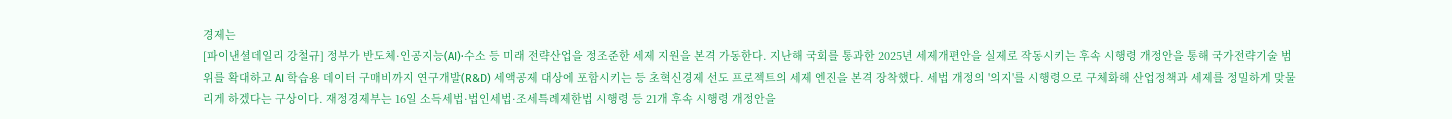경제는
[파이낸셜데일리 강철규] 정부가 반도체·인공지능(AI)·수소 등 미래 전략산업을 정조준한 세제 지원을 본격 가동한다. 지난해 국회를 통과한 2025년 세제개편안을 실제로 작동시키는 후속 시행령 개정안을 통해 국가전략기술 범위를 확대하고 AI 학습용 데이터 구매비까지 연구개발(R&D) 세액공제 대상에 포함시키는 등 초혁신경제 선도 프로젝트의 세제 엔진을 본격 장착했다. 세법 개정의 '의지'를 시행령으로 구체화해 산업정책과 세제를 정밀하게 맞물리게 하겠다는 구상이다. 재정경제부는 16일 소득세법·법인세법·조세특례제한법 시행령 등 21개 후속 시행령 개정안을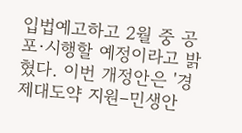입법예고하고 2월 중 공포·시행할 예정이라고 밝혔다. 이번 개정안은 '경제대도약 지원–민생안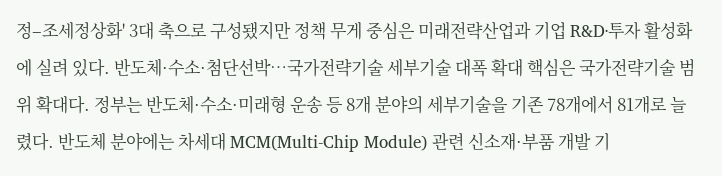정–조세정상화' 3대 축으로 구성됐지만 정책 무게 중심은 미래전략산업과 기업 R&D·투자 활성화에 실려 있다. 반도체·수소·첨단선박…국가전략기술 세부기술 대폭 확대 핵심은 국가전략기술 범위 확대다. 정부는 반도체·수소·미래형 운송 등 8개 분야의 세부기술을 기존 78개에서 81개로 늘렸다. 반도체 분야에는 차세대 MCM(Multi-Chip Module) 관련 신소재·부품 개발 기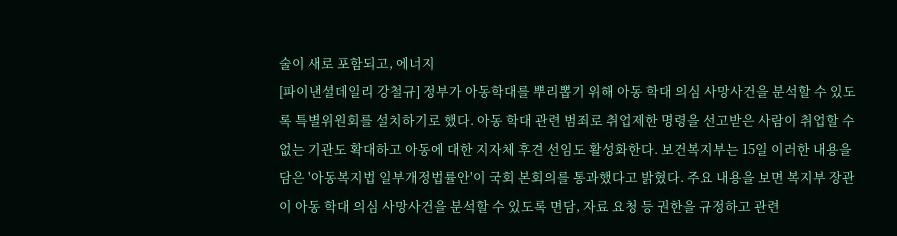술이 새로 포함되고, 에너지
[파이낸셜데일리 강철규] 정부가 아동학대를 뿌리뽑기 위해 아동 학대 의심 사망사건을 분석할 수 있도록 특별위원회를 설치하기로 했다. 아동 학대 관련 범죄로 취업제한 명령을 선고받은 사람이 취업할 수 없는 기관도 확대하고 아동에 대한 지자체 후견 선임도 활성화한다. 보건복지부는 15일 이러한 내용을 담은 '아동복지법 일부개정법률안'이 국회 본회의를 통과했다고 밝혔다. 주요 내용을 보면 복지부 장관이 아동 학대 의심 사망사건을 분석할 수 있도록 면담, 자료 요청 등 권한을 규정하고 관련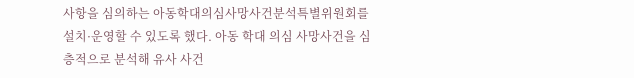사항을 심의하는 아동학대의심사망사건분석특별위원회를 설치·운영할 수 있도록 했다. 아동 학대 의심 사망사건을 심층적으로 분석해 유사 사건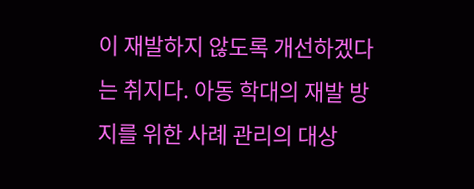이 재발하지 않도록 개선하겠다는 취지다. 아동 학대의 재발 방지를 위한 사례 관리의 대상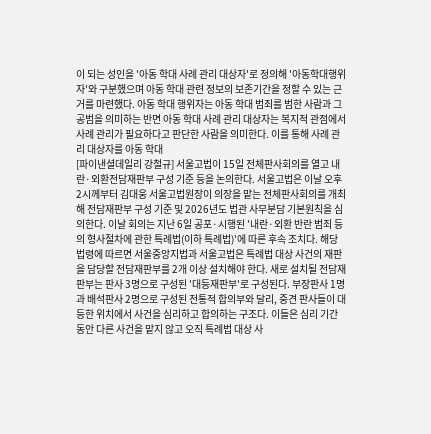이 되는 성인을 '아동 학대 사례 관리 대상자'로 정의해 '아동학대행위자'와 구분했으며 아동 학대 관련 정보의 보존기간을 정할 수 있는 근거를 마련했다. 아동 학대 행위자는 아동 학대 범죄를 범한 사람과 그 공범을 의미하는 반면 아동 학대 사례 관리 대상자는 복지적 관점에서 사례 관리가 필요하다고 판단한 사람을 의미한다. 이를 통해 사례 관리 대상자를 아동 학대
[파이낸셜데일리 강철규] 서울고법이 15일 전체판사회의를 열고 내란·외환전담재판부 구성 기준 등을 논의한다. 서울고법은 이날 오후 2시께부터 김대웅 서울고법원장이 의장을 맡는 전체판사회의를 개최해 전담재판부 구성 기준 및 2026년도 법관 사무분담 기본원칙을 심의한다. 이날 회의는 지난 6일 공포·시행된 '내란·외환 반란 범죄 등의 형사절차에 관한 특례법(이하 특례법)'에 따른 후속 조치다. 해당 법령에 따르면 서울중앙지법과 서울고법은 특례법 대상 사건의 재판을 담당할 전담재판부를 2개 이상 설치해야 한다. 새로 설치될 전담재판부는 판사 3명으로 구성된 '대등재판부'로 구성된다. 부장판사 1명과 배석판사 2명으로 구성된 전통적 합의부와 달리, 중견 판사들이 대등한 위치에서 사건을 심리하고 합의하는 구조다. 이들은 심리 기간 동안 다른 사건을 맡지 않고 오직 특례법 대상 사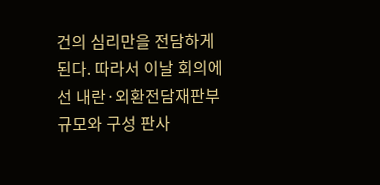건의 심리만을 전담하게 된다. 따라서 이날 회의에선 내란·외환전담재판부 규모와 구성 판사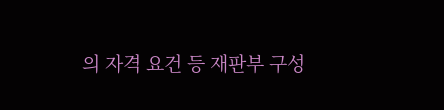의 자격 요건 등 재판부 구성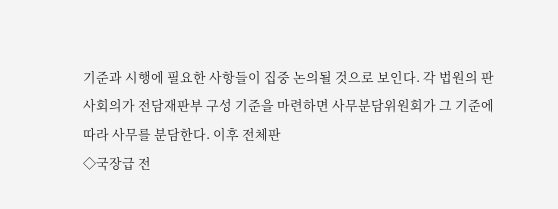기준과 시행에 필요한 사항들이 집중 논의될 것으로 보인다. 각 법원의 판사회의가 전담재판부 구성 기준을 마련하면 사무분담위원회가 그 기준에 따라 사무를 분담한다. 이후 전체판
◇국장급 전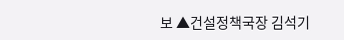보 ▲건설정책국장 김석기